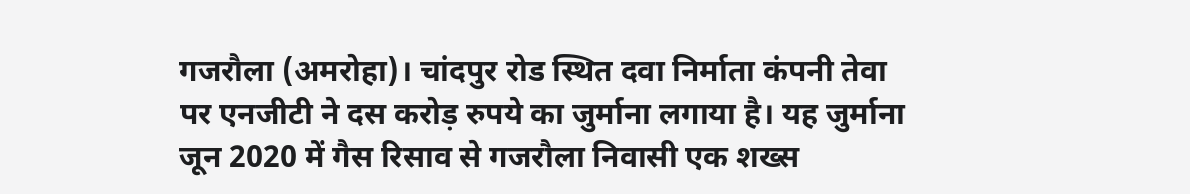गजरौला (अमरोहा)। चांदपुर रोड स्थित दवा निर्माता कंपनी तेवा पर एनजीटी ने दस करोड़ रुपये का जुर्माना लगाया है। यह जुर्माना जून 2020 में गैस रिसाव से गजरौला निवासी एक शख्स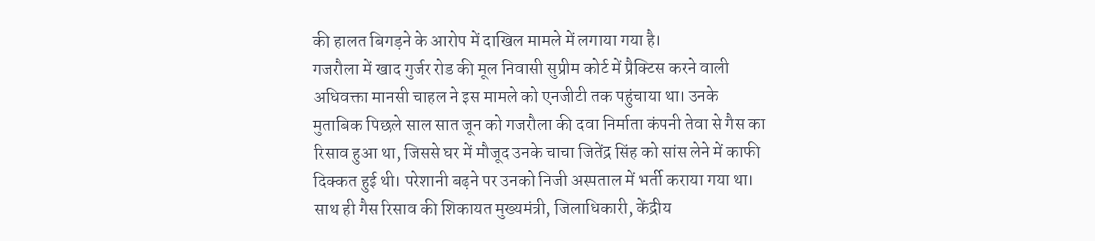की हालत बिगड़ने के आरोप में दाखिल मामले में लगाया गया है।
गजरौला में खाद गुर्जर रोड की मूल निवासी सुप्रीम कोर्ट में प्रैक्टिस करने वाली अधिवक्ता मानसी चाहल ने इस मामले को एनजीटी तक पहुंचाया था। उनके मुताबिक पिछले साल सात जून को गजरौला की दवा निर्माता कंपनी तेवा से गैस का रिसाव हुआ था, जिससे घर में मौजूद उनके चाचा जितेंद्र सिंह को सांस लेने में काफी दिक्कत हुई थी। परेशानी बढ़ने पर उनको निजी अस्पताल में भर्ती कराया गया था। साथ ही गैस रिसाव की शिकायत मुख्यमंत्री, जिलाधिकारी, केंद्रीय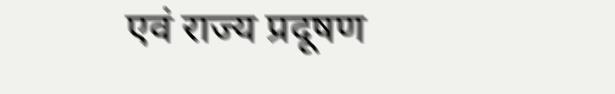एवं राज्य प्रदूषण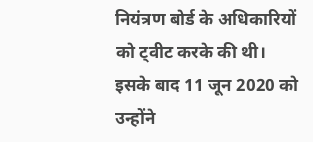नियंत्रण बोर्ड के अधिकारियों को ट्वीट करके की थी। इसके बाद 11 जून 2020 को उन्होंने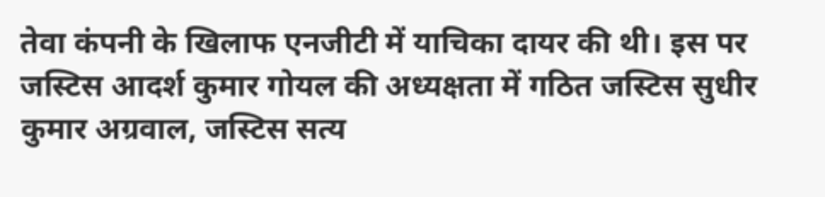तेवा कंपनी के खिलाफ एनजीटी में याचिका दायर की थी। इस पर जस्टिस आदर्श कुमार गोयल की अध्यक्षता में गठित जस्टिस सुधीर कुमार अग्रवाल, जस्टिस सत्य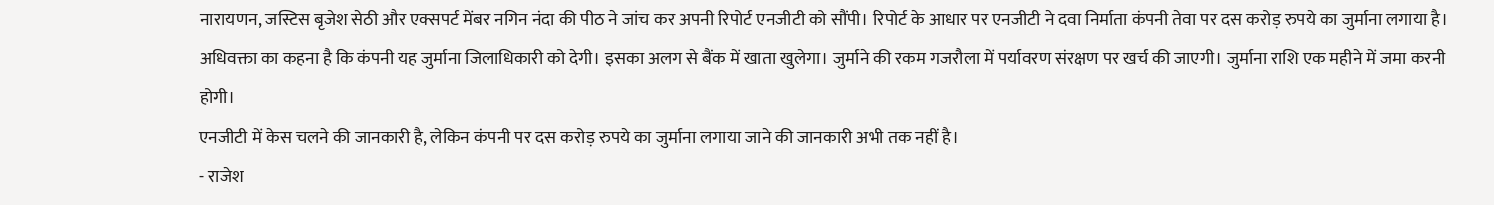नारायणन, जस्टिस बृजेश सेठी और एक्सपर्ट मेंबर नगिन नंदा की पीठ ने जांच कर अपनी रिपोर्ट एनजीटी को सौंपी। रिपोर्ट के आधार पर एनजीटी ने दवा निर्माता कंपनी तेवा पर दस करोड़ रुपये का जुर्माना लगाया है।
अधिवक्ता का कहना है कि कंपनी यह जुर्माना जिलाधिकारी को देगी। इसका अलग से बैंक में खाता खुलेगा। जुर्माने की रकम गजरौला में पर्यावरण संरक्षण पर खर्च की जाएगी। जुर्माना राशि एक महीने में जमा करनी होगी।
एनजीटी में केस चलने की जानकारी है, लेकिन कंपनी पर दस करोड़ रुपये का जुर्माना लगाया जाने की जानकारी अभी तक नहीं है।
- राजेश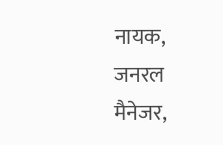नायक, जनरल मैनेजर,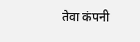तेवा कंपनी